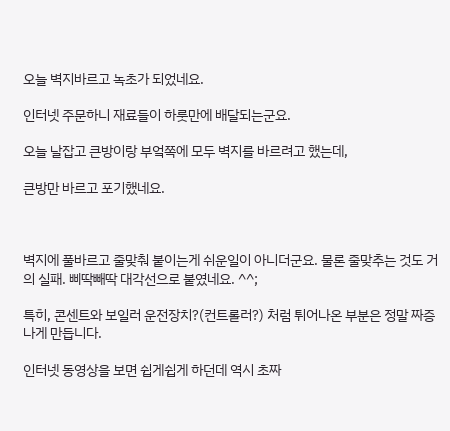오늘 벽지바르고 녹초가 되었네요.

인터넷 주문하니 재료들이 하룻만에 배달되는군요.

오늘 날잡고 큰방이랑 부엌쪽에 모두 벽지를 바르려고 했는데,

큰방만 바르고 포기했네요.



벽지에 풀바르고 줄맞춰 붙이는게 쉬운일이 아니더군요. 물론 줄맞추는 것도 거의 실패. 삐딱빼딱 대각선으로 붙였네요. ^^;

특히, 콘센트와 보일러 운전장치?(컨트롤러?) 처럼 튀어나온 부분은 정말 짜증나게 만듭니다.

인터넷 동영상을 보면 쉽게쉽게 하던데 역시 초짜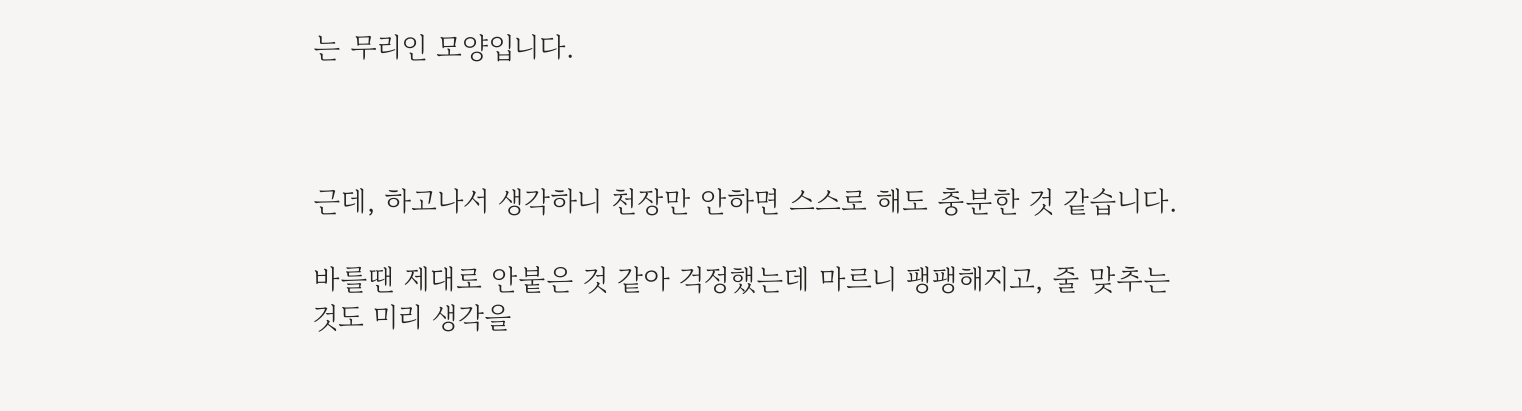는 무리인 모양입니다.



근데, 하고나서 생각하니 천장만 안하면 스스로 해도 충분한 것 같습니다.

바를땐 제대로 안붙은 것 같아 걱정했는데 마르니 팽팽해지고, 줄 맞추는것도 미리 생각을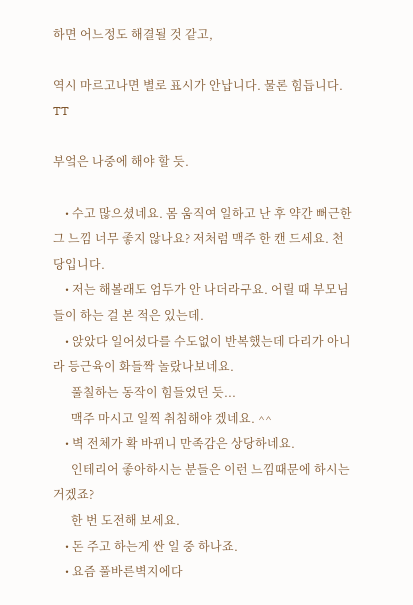하면 어느정도 해결될 것 같고,

역시 마르고나면 별로 표시가 안납니다. 물론 힘듭니다. TT

부엌은 나중에 해야 할 듯.

    • 수고 많으셨네요. 몸 움직여 일하고 난 후 약간 뻐근한 그 느낌 너무 좋지 않나요? 저처럼 맥주 한 캔 드세요. 천당입니다.
    • 저는 해볼래도 엄두가 안 나더라구요. 어릴 때 부모님들이 하는 걸 본 적은 있는데.
    • 앉았다 일어섰다를 수도없이 반복했는데 다리가 아니라 등근육이 화들짝 놀랐나보네요.
      풀칠하는 동작이 힘들었던 듯...
      맥주 마시고 일찍 취침해야 겠네요. ^^
    • 벽 전체가 확 바뀌니 만족감은 상당하네요.
      인테리어 좋아하시는 분들은 이런 느낌때문에 하시는 거겠죠?
      한 번 도전해 보세요.
    • 돈 주고 하는게 싼 일 중 하나죠.
    • 요즘 풀바른벽지에다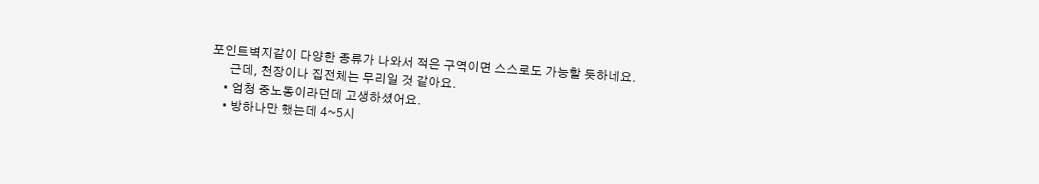포인트벽지같이 다양한 종류가 나와서 적은 구역이면 스스로도 가능할 듯하네요.
      근데, 천장이나 집전체는 무리일 것 같아요.
    • 엄청 중노동이라던데 고생하셨어요.
    • 방하나만 했는데 4~5시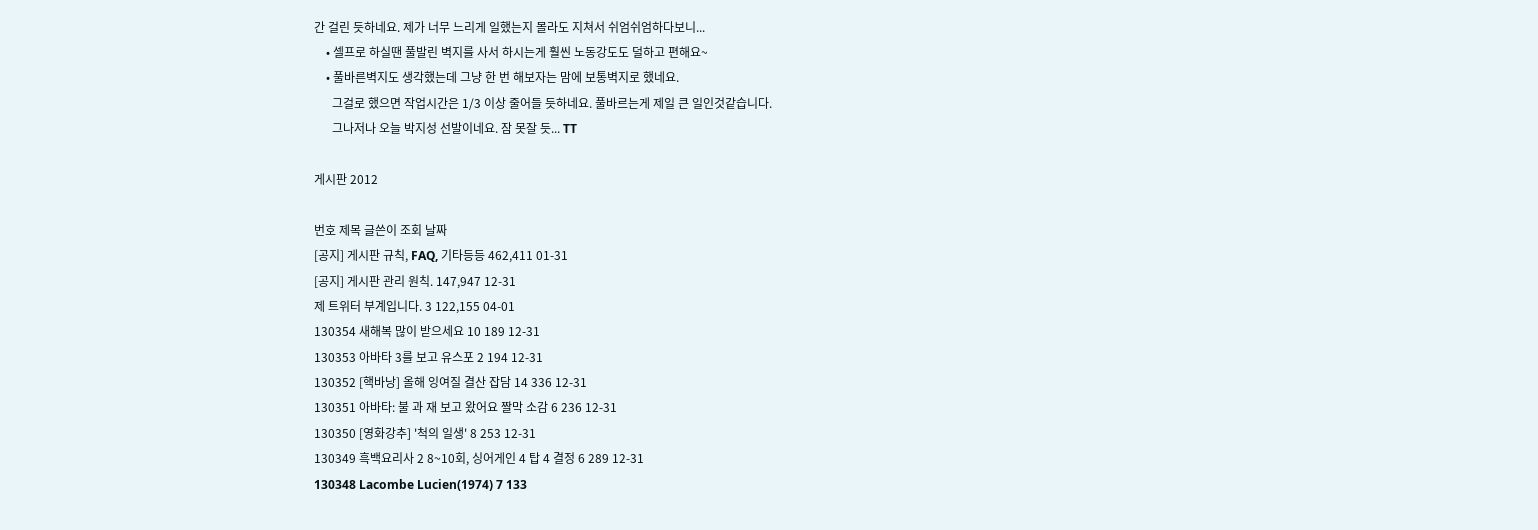간 걸린 듯하네요. 제가 너무 느리게 일했는지 몰라도 지쳐서 쉬엄쉬엄하다보니...
    • 셀프로 하실땐 풀발린 벽지를 사서 하시는게 훨씬 노동강도도 덜하고 편해요~
    • 풀바른벽지도 생각했는데 그냥 한 번 해보자는 맘에 보통벽지로 했네요.
      그걸로 했으면 작업시간은 1/3 이상 줄어들 듯하네요. 풀바르는게 제일 큰 일인것같습니다.
      그나저나 오늘 박지성 선발이네요. 잠 못잘 듯... TT

게시판 2012

번호 제목 글쓴이 조회 날짜
[공지] 게시판 규칙, FAQ, 기타등등 462,411 01-31
[공지] 게시판 관리 원칙. 147,947 12-31
제 트위터 부계입니다. 3 122,155 04-01
130354 새해복 많이 받으세요 10 189 12-31
130353 아바타 3를 보고 유스포 2 194 12-31
130352 [핵바낭] 올해 잉여질 결산 잡담 14 336 12-31
130351 아바타: 불 과 재 보고 왔어요 짤막 소감 6 236 12-31
130350 [영화강추] '척의 일생' 8 253 12-31
130349 흑백요리사 2 8~10회, 싱어게인 4 탑 4 결정 6 289 12-31
130348 Lacombe Lucien(1974) 7 133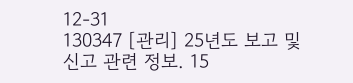12-31
130347 [관리] 25년도 보고 및 신고 관련 정보. 15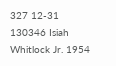327 12-31
130346 Isiah Whitlock Jr. 1954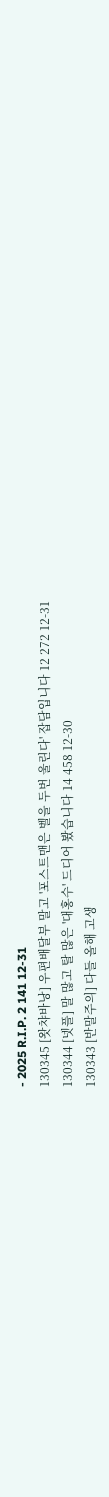- 2025 R.I.P. 2 141 12-31
130345 [왓챠바낭] 우편배달부 말고 '포스트맨은 벨을 두번 울린다' 잡담입니다 12 272 12-31
130344 [넷플] 말 많고 탈 많은 '대홍수' 드디어 봤습니다 14 458 12-30
130343 [반말주의] 다들 올해 고생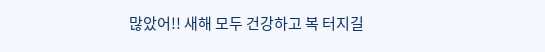많았어!! 새해 모두 건강하고 복 터지길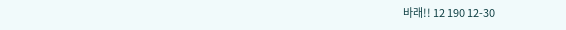바래!! 12 190 12-30